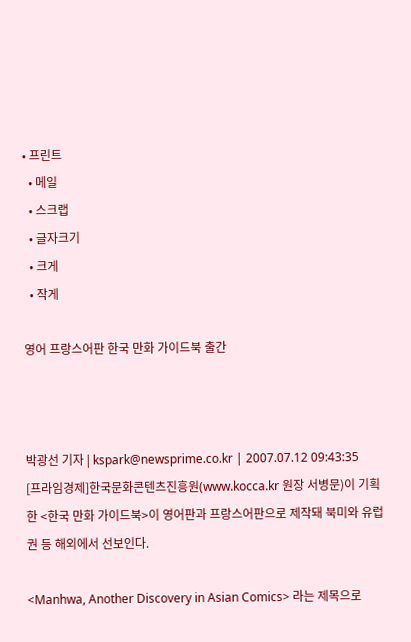• 프린트
  • 메일
  • 스크랩
  • 글자크기
  • 크게
  • 작게

영어 프랑스어판 한국 만화 가이드북 출간



박광선 기자 | kspark@newsprime.co.kr | 2007.07.12 09:43:35
[프라임경제]한국문화콘텐츠진흥원(www.kocca.kr 원장 서병문)이 기획한 <한국 만화 가이드북>이 영어판과 프랑스어판으로 제작돼 북미와 유럽권 등 해외에서 선보인다.

<Manhwa, Another Discovery in Asian Comics> 라는 제목으로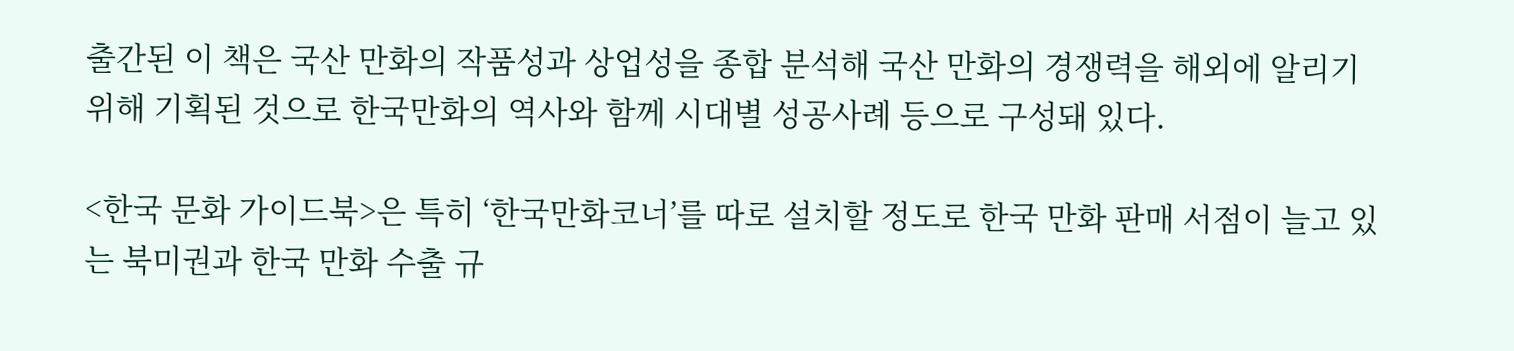출간된 이 책은 국산 만화의 작품성과 상업성을 종합 분석해 국산 만화의 경쟁력을 해외에 알리기 위해 기획된 것으로 한국만화의 역사와 함께 시대별 성공사례 등으로 구성돼 있다.

<한국 문화 가이드북>은 특히 ‘한국만화코너’를 따로 설치할 정도로 한국 만화 판매 서점이 늘고 있는 북미권과 한국 만화 수출 규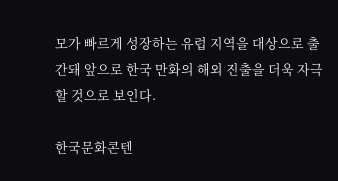모가 빠르게 성장하는 유럽 지역을 대상으로 출간돼 앞으로 한국 만화의 해외 진출을 더욱 자극할 것으로 보인다.

한국문화콘텐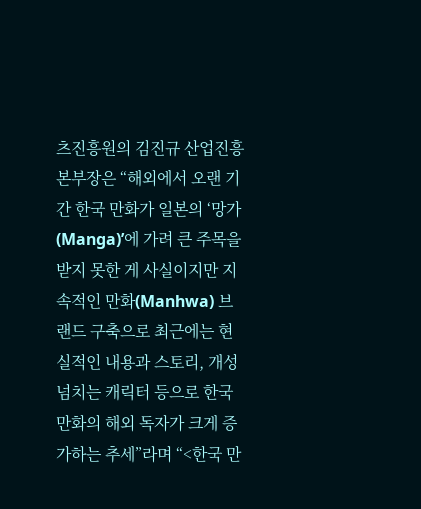츠진흥원의 김진규 산업진흥본부장은 “해외에서 오랜 기간 한국 만화가 일본의 ‘망가(Manga)’에 가려 큰 주목을 받지 못한 게 사실이지만 지속적인 만화(Manhwa) 브랜드 구축으로 최근에는 현실적인 내용과 스토리, 개성 넘치는 캐릭터 등으로 한국 만화의 해외 독자가 크게 증가하는 추세”라며 “<한국 만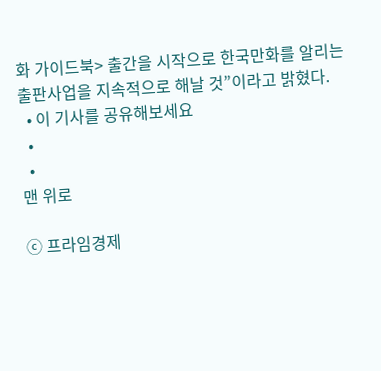화 가이드북> 출간을 시작으로 한국만화를 알리는 출판사업을 지속적으로 해날 것”이라고 밝혔다.
  • 이 기사를 공유해보세요
  •
  •
맨 위로

ⓒ 프라임경제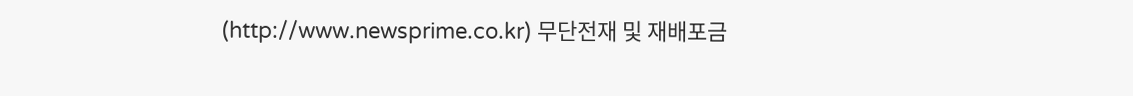(http://www.newsprime.co.kr) 무단전재 및 재배포금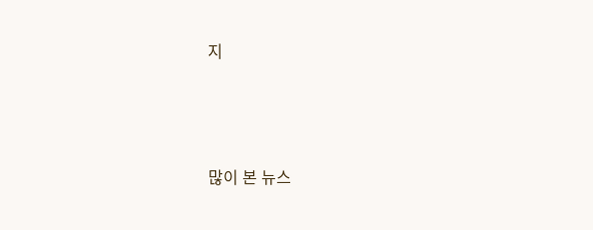지






많이 본 뉴스